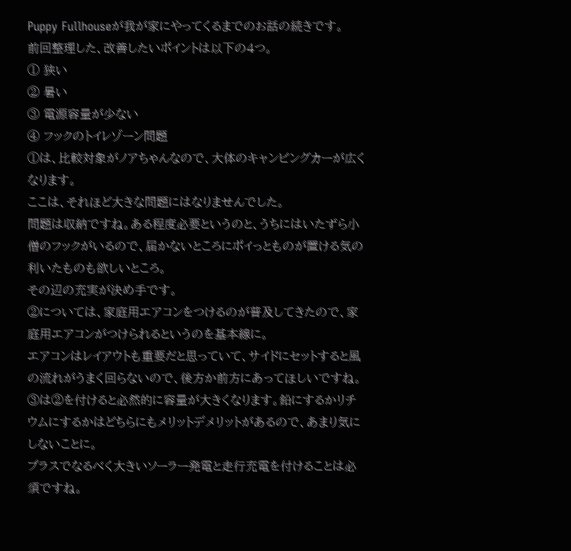Puppy Fullhouseが我が家にやってくるまでのお話の続きです。
前回整理した、改善したいポイントは以下の4つ。
① 狭い
② 暑い
③ 電源容量が少ない
④ フックのトイレゾーン問題
①は、比較対象がノアちゃんなので、大体のキャンピングカーが広くなります。
ここは、それほど大きな問題にはなりませんでした。
問題は収納ですね。ある程度必要というのと、うちにはいたずら小僧のフックがいるので、届かないところにポイっとものが置ける気の利いたものも欲しいところ。
その辺の充実が決め手です。
②については、家庭用エアコンをつけるのが普及してきたので、家庭用エアコンがつけられるというのを基本線に。
エアコンはレイアウトも重要だと思っていて、サイドにセットすると風の流れがうまく回らないので、後方か前方にあってほしいですね。
③は②を付けると必然的に容量が大きくなります。鉛にするかリチウムにするかはどちらにもメリットデメリットがあるので、あまり気にしないことに。
プラスでなるべく大きいソーラー発電と走行充電を付けることは必須ですね。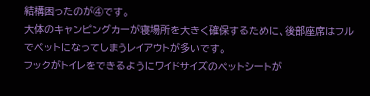結構困ったのが④です。
大体のキャンピングカーが寝場所を大きく確保するために、後部座席はフルでベットになってしまうレイアウトが多いです。
フックがトイレをできるようにワイドサイズのペットシートが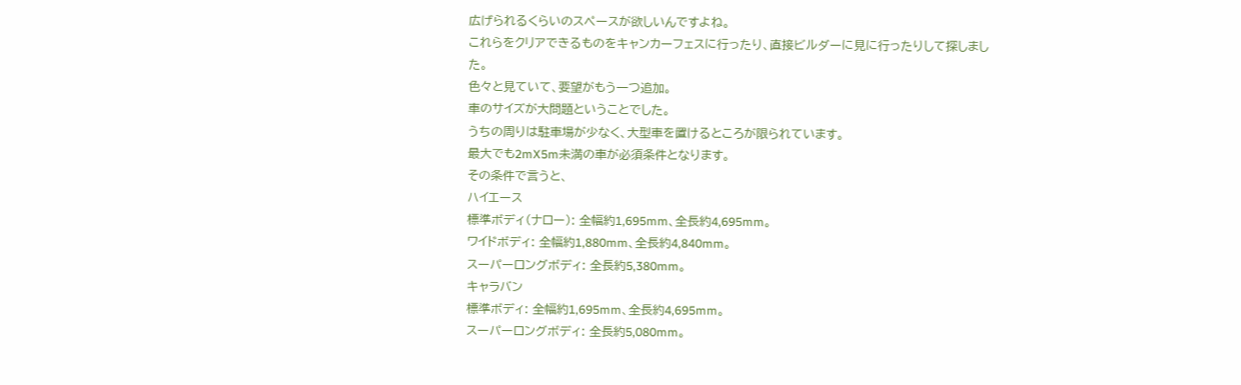広げられるくらいのスペースが欲しいんですよね。
これらをクリアできるものをキャンカーフェスに行ったり、直接ビルダーに見に行ったりして探しました。
色々と見ていて、要望がもう一つ追加。
車のサイズが大問題ということでした。
うちの周りは駐車場が少なく、大型車を置けるところが限られています。
最大でも2mX5m未満の車が必須条件となります。
その条件で言うと、
ハイエース
標準ボディ(ナロー): 全幅約1,695mm、全長約4,695mm。
ワイドボディ: 全幅約1,880mm、全長約4,840mm。
スーパーロングボディ: 全長約5,380mm。
キャラバン
標準ボディ: 全幅約1,695mm、全長約4,695mm。
スーパーロングボディ: 全長約5,080mm。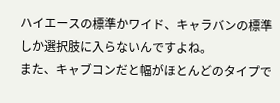ハイエースの標準かワイド、キャラバンの標準しか選択肢に入らないんですよね。
また、キャブコンだと幅がほとんどのタイプで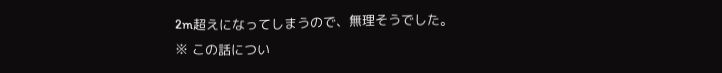2m超えになってしまうので、無理そうでした。
※ この話につい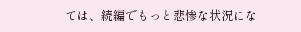ては、続編でもっと悲惨な状況にな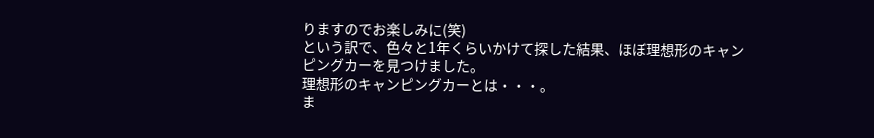りますのでお楽しみに(笑)
という訳で、色々と1年くらいかけて探した結果、ほぼ理想形のキャンピングカーを見つけました。
理想形のキャンピングカーとは・・・。
ま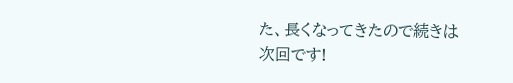た、長くなってきたので続きは次回です!